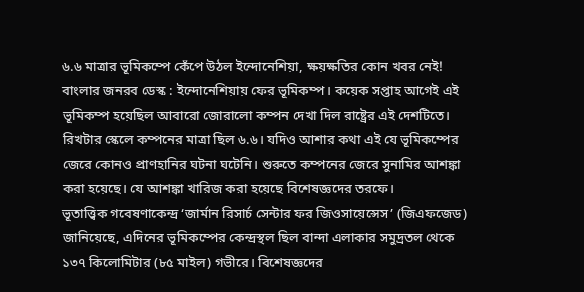৬.৬ মাত্রার ভূমিকম্পে কেঁপে উঠল ইন্দোনেশিয়া, ক্ষয়ক্ষতির কোন খবর নেই!
বাংলার জনরব ডেস্ক : ইন্দোনেশিয়ায় ফের ভূমিকম্প। কয়েক সপ্তাহ আগেই এই ভূমিকম্প হয়েছিল আবারো জোরালো কম্পন দেখা দিল রাষ্ট্রের এই দেশটিতে। রিখটার স্কেলে কম্পনের মাত্রা ছিল ৬.৬। যদিও আশার কথা এই যে ভূমিকম্পের জেরে কোনও প্রাণহানির ঘটনা ঘটেনি। শুরুতে কম্পনের জেরে সুনামির আশঙ্কা করা হয়েছে। যে আশঙ্কা খারিজ করা হয়েছে বিশেষজ্ঞদের তরফে।
ভূতাত্ত্বিক গবেষণাকেন্দ্র ‘জার্মান রিসার্চ সেন্টার ফর জিওসায়েন্সেস’ (জিএফজেড) জানিয়েছে, এদিনের ভূমিকম্পের কেন্দ্রস্থল ছিল বান্দা এলাকার সমুদ্রতল থেকে ১৩৭ কিলোমিটার (৮৫ মাইল) গভীরে। বিশেষজ্ঞদের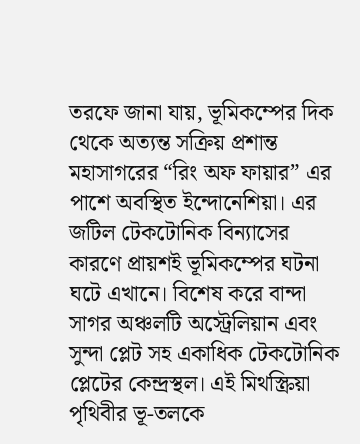তরফে জানা যায়, ভূমিকম্পের দিক থেকে অত্যন্ত সক্রিয় প্রশান্ত মহাসাগরের “রিং অফ ফায়ার” এর পাশে অবস্থিত ইন্দোনেশিয়া। এর জটিল টেকটোনিক বিন্যাসের কারণে প্রায়শই ভূমিকম্পের ঘটনা ঘটে এখানে। বিশেষ করে বান্দা সাগর অঞ্চলটি অস্ট্রেলিয়ান এবং সুন্দা প্লেট সহ একাধিক টেকটোনিক প্লেটের কেন্দ্রস্থল। এই মিথস্ক্রিয়া পৃথিবীর ভূ-তলকে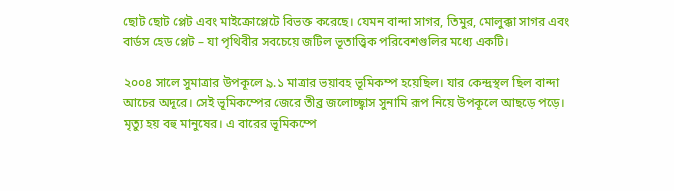ছোট ছোট প্লেট এবং মাইক্রোপ্লেটে বিভক্ত করেছে। যেমন বান্দা সাগর, তিমুর, মোলুক্কা সাগর এবং বার্ডস হেড প্লেট – যা পৃথিবীর সবচেয়ে জটিল ভূতাত্ত্বিক পরিবেশগুলির মধ্যে একটি।

২০০৪ সালে সুমাত্রার উপকূলে ৯.১ মাত্রার ভয়াবহ ভূমিকম্প হয়েছিল। যার কেন্দ্রস্থল ছিল বান্দা আচের অদূরে। সেই ভূমিকম্পের জেরে তীব্র জলোচ্ছ্বাস সুনামি রূপ নিয়ে উপকূলে আছড়ে পড়ে। মৃত্যু হয় বহু মানুষের। এ বারের ভূমিকম্পে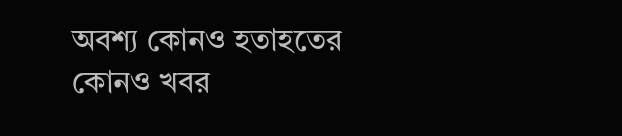অবশ্য কোনও হতাহতের কোনও খবর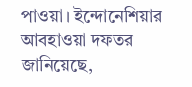পাওয়া। ইন্দোনেশিয়ার আবহাওয়া দফতর জানিয়েছে,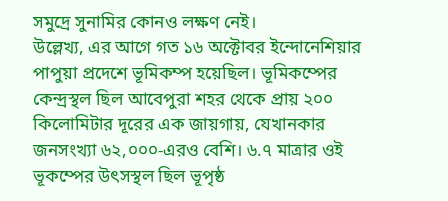সমুদ্রে সুনামির কোনও লক্ষণ নেই।
উল্লেখ্য, এর আগে গত ১৬ অক্টোবর ইন্দোনেশিয়ার পাপুয়া প্রদেশে ভূমিকম্প হয়েছিল। ভূমিকম্পের কেন্দ্রস্থল ছিল আবেপুরা শহর থেকে প্রায় ২০০ কিলোমিটার দূরের এক জায়গায়, যেখানকার জনসংখ্যা ৬২,০০০-এরও বেশি। ৬.৭ মাত্রার ওই ভূকম্পের উৎসস্থল ছিল ভূপৃষ্ঠ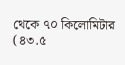থেকে ৭০ কিলোমিটার (৪৩.৫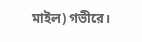মাইল) গভীরে।